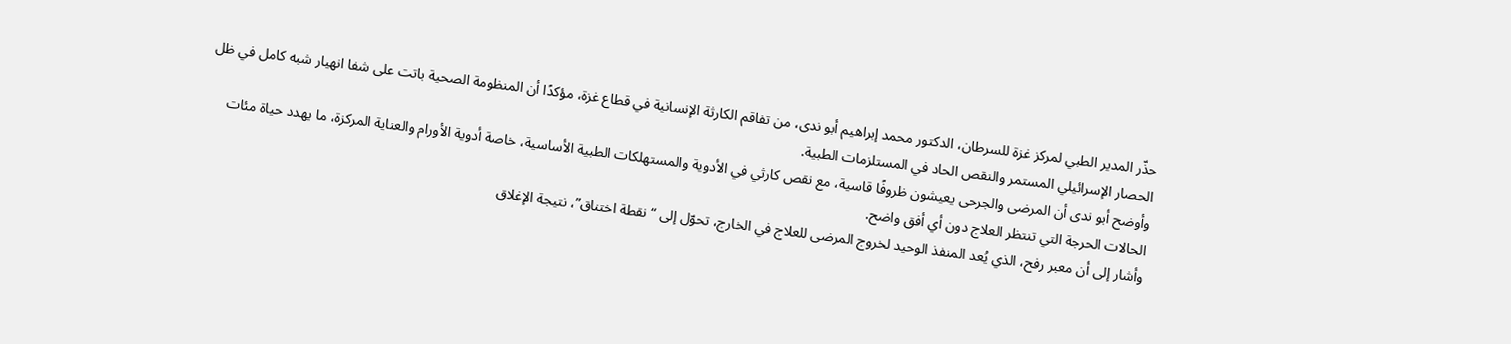حذّر المدير الطبي لمركز غزة للسرطان، الدكتور محمد إبراهيم أبو ندى، من تفاقم الكارثة الإنسانية في قطاع غزة، مؤكدًا أن المنظومة الصحية باتت على شفا انهيار شبه كامل في ظل الحصار الإسرائيلي المستمر والنقص الحاد في المستلزمات الطبية.
وأوضح أبو ندى أن المرضى والجرحى يعيشون ظروفًا قاسية، مع نقص كارثي في الأدوية والمستهلكات الطبية الأساسية، خاصة أدوية الأورام والعناية المركزة، ما يهدد حياة مئات الحالات الحرجة التي تنتظر العلاج دون أي أفق واضح.
وأشار إلى أن معبر رفح، الذي يُعد المنفذ الوحيد لخروج المرضى للعلاج في الخارج، تحوّل إلى “نقطة اختناق”، نتيجة الإغلاق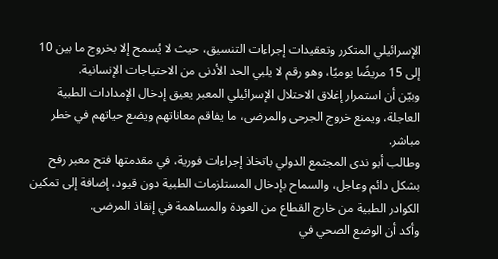الإسرائيلي المتكرر وتعقيدات إجراءات التنسيق، حيث لا يُسمح إلا بخروج ما بين 10 إلى 15 مريضًا يوميًا، وهو رقم لا يلبي الحد الأدنى من الاحتياجات الإنسانية.
وبيّن أن استمرار إغلاق الاحتلال الإسرائيلي المعبر يعيق إدخال الإمدادات الطبية العاجلة، ويمنع خروج الجرحى والمرضى، ما يفاقم معاناتهم ويضع حياتهم في خطر مباشر.
وطالب أبو ندى المجتمع الدولي باتخاذ إجراءات فورية، في مقدمتها فتح معبر رفح بشكل دائم وعاجل، والسماح بإدخال المستلزمات الطبية دون قيود، إضافة إلى تمكين الكوادر الطبية من خارج القطاع من العودة والمساهمة في إنقاذ المرضى.
وأكد أن الوضع الصحي في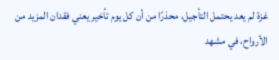غزة لم يعد يحتمل التأجيل، محذرًا من أن كل يوم تأخير يعني فقدان المزيد من الأرواح، في مشهد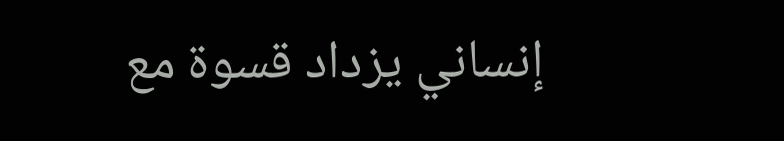إنساني يزداد قسوة مع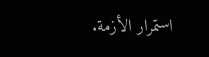استمرار الأزمة.